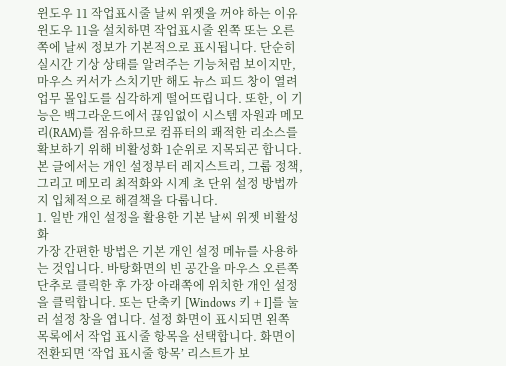윈도우 11 작업표시줄 날씨 위젯을 꺼야 하는 이유
윈도우 11을 설치하면 작업표시줄 왼쪽 또는 오른쪽에 날씨 정보가 기본적으로 표시됩니다. 단순히 실시간 기상 상태를 알려주는 기능처럼 보이지만, 마우스 커서가 스치기만 해도 뉴스 피드 창이 열려 업무 몰입도를 심각하게 떨어뜨립니다. 또한, 이 기능은 백그라운드에서 끊임없이 시스템 자원과 메모리(RAM)를 점유하므로 컴퓨터의 쾌적한 리소스를 확보하기 위해 비활성화 1순위로 지목되곤 합니다. 본 글에서는 개인 설정부터 레지스트리, 그룹 정책, 그리고 메모리 최적화와 시계 초 단위 설정 방법까지 입체적으로 해결책을 다룹니다.
1. 일반 개인 설정을 활용한 기본 날씨 위젯 비활성화
가장 간편한 방법은 기본 개인 설정 메뉴를 사용하는 것입니다. 바탕화면의 빈 공간을 마우스 오른쪽 단추로 클릭한 후 가장 아래쪽에 위치한 개인 설정을 클릭합니다. 또는 단축키 [Windows 키 + I]를 눌러 설정 창을 엽니다. 설정 화면이 표시되면 왼쪽 목록에서 작업 표시줄 항목을 선택합니다. 화면이 전환되면 ‘작업 표시줄 항목’ 리스트가 보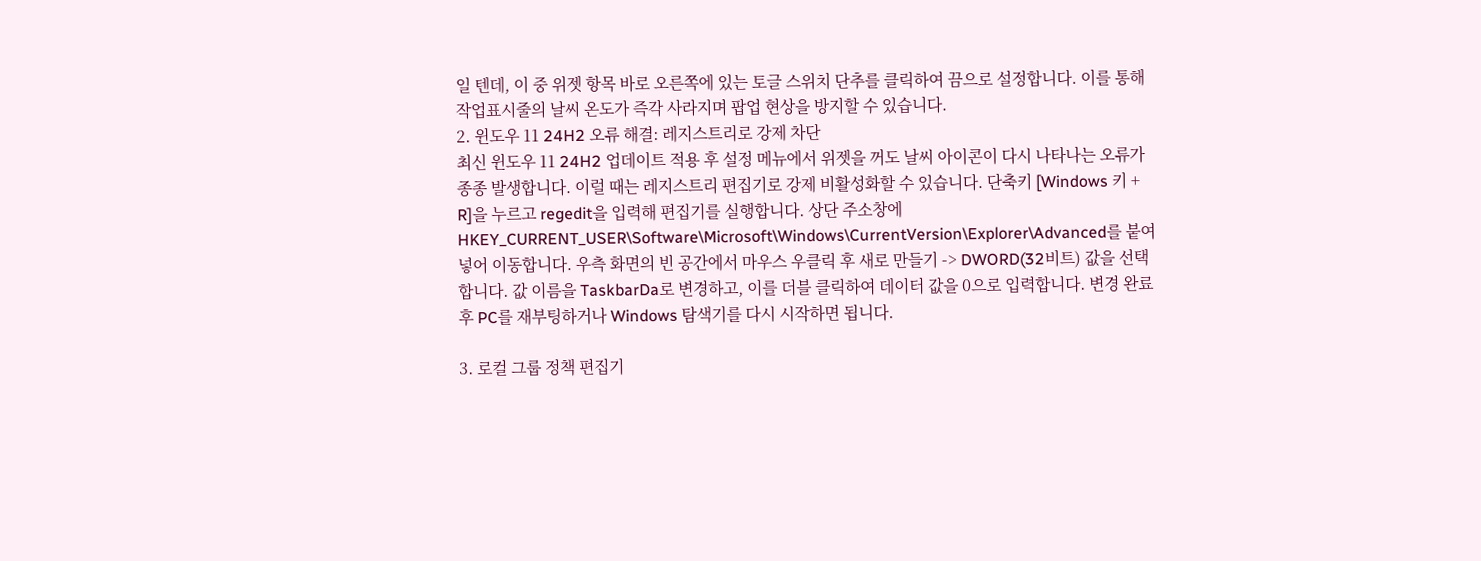일 텐데, 이 중 위젯 항목 바로 오른쪽에 있는 토글 스위치 단추를 클릭하여 끔으로 설정합니다. 이를 통해 작업표시줄의 날씨 온도가 즉각 사라지며 팝업 현상을 방지할 수 있습니다.
2. 윈도우 11 24H2 오류 해결: 레지스트리로 강제 차단
최신 윈도우 11 24H2 업데이트 적용 후 설정 메뉴에서 위젯을 꺼도 날씨 아이콘이 다시 나타나는 오류가 종종 발생합니다. 이럴 때는 레지스트리 편집기로 강제 비활성화할 수 있습니다. 단축키 [Windows 키 + R]을 누르고 regedit을 입력해 편집기를 실행합니다. 상단 주소창에 HKEY_CURRENT_USER\Software\Microsoft\Windows\CurrentVersion\Explorer\Advanced를 붙여넣어 이동합니다. 우측 화면의 빈 공간에서 마우스 우클릭 후 새로 만들기 -> DWORD(32비트) 값을 선택합니다. 값 이름을 TaskbarDa로 변경하고, 이를 더블 클릭하여 데이터 값을 0으로 입력합니다. 변경 완료 후 PC를 재부팅하거나 Windows 탐색기를 다시 시작하면 됩니다.

3. 로컬 그룹 정책 편집기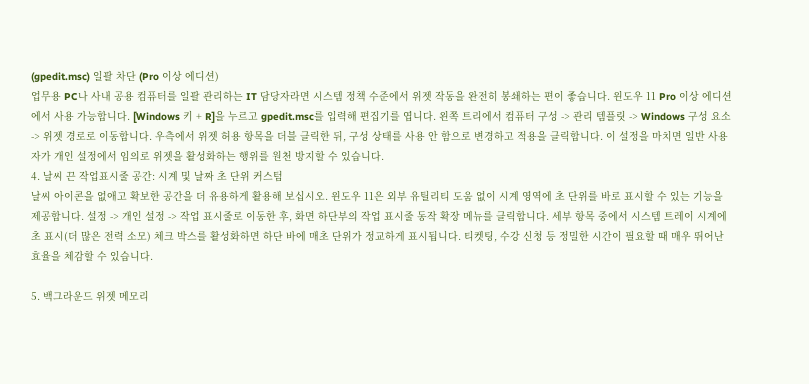(gpedit.msc) 일괄 차단 (Pro 이상 에디션)
업무용 PC나 사내 공용 컴퓨터를 일괄 관리하는 IT 담당자라면 시스템 정책 수준에서 위젯 작동을 완전히 봉쇄하는 편이 좋습니다. 윈도우 11 Pro 이상 에디션에서 사용 가능합니다. [Windows 키 + R]을 누르고 gpedit.msc를 입력해 편집기를 엽니다. 왼쪽 트리에서 컴퓨터 구성 -> 관리 템플릿 -> Windows 구성 요소 -> 위젯 경로로 이동합니다. 우측에서 위젯 허용 항목을 더블 클릭한 뒤, 구성 상태를 사용 안 함으로 변경하고 적용을 클릭합니다. 이 설정을 마치면 일반 사용자가 개인 설정에서 임의로 위젯을 활성화하는 행위를 원천 방지할 수 있습니다.
4. 날씨 끈 작업표시줄 공간: 시계 및 날짜 초 단위 커스텀
날씨 아이콘을 없애고 확보한 공간을 더 유용하게 활용해 보십시오. 윈도우 11은 외부 유틸리티 도움 없이 시계 영역에 초 단위를 바로 표시할 수 있는 기능을 제공합니다. 설정 -> 개인 설정 -> 작업 표시줄로 이동한 후, 화면 하단부의 작업 표시줄 동작 확장 메뉴를 클릭합니다. 세부 항목 중에서 시스템 트레이 시계에 초 표시(더 많은 전력 소모) 체크 박스를 활성화하면 하단 바에 매초 단위가 정교하게 표시됩니다. 티켓팅, 수강 신청 등 정밀한 시간이 필요할 때 매우 뛰어난 효율을 체감할 수 있습니다.

5. 백그라운드 위젯 메모리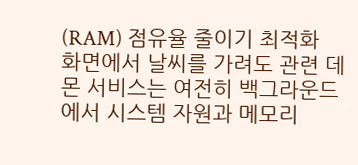(RAM) 점유율 줄이기 최적화
화면에서 날씨를 가려도 관련 데몬 서비스는 여전히 백그라운드에서 시스템 자원과 메모리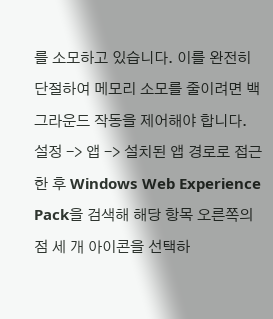를 소모하고 있습니다. 이를 완전히 단절하여 메모리 소모를 줄이려면 백그라운드 작동을 제어해야 합니다. 설정 -> 앱 -> 설치된 앱 경로로 접근한 후 Windows Web Experience Pack을 검색해 해당 항목 오른쪽의 점 세 개 아이콘을 선택하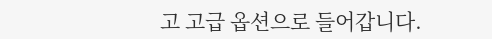고 고급 옵션으로 들어갑니다.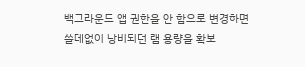백그라운드 앱 권한을 안 함으로 변경하면 쓸데없이 낭비되던 램 용량을 확보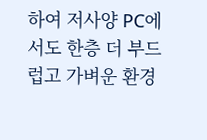하여 저사양 PC에서도 한층 더 부드럽고 가벼운 환경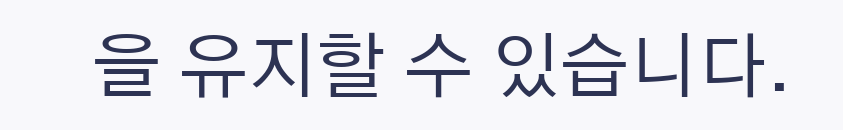을 유지할 수 있습니다.